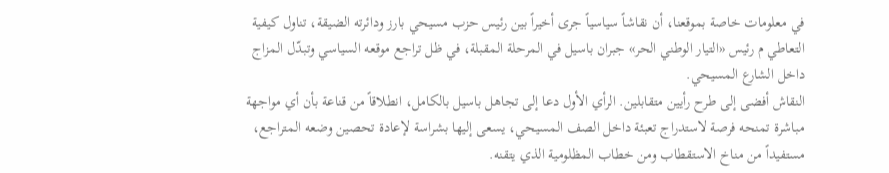في معلومات خاصة بموقعنا، أن نقاشاً سياسياً جرى أخيراً بين رئيس حزب مسيحي بارز ودائرته الضيقة، تناول كيفية التعاطي م رئيس «التيار الوطني الحر» جبران باسيل في المرحلة المقبلة، في ظل تراجع موقعه السياسي وتبدّل المزاج داخل الشارع المسيحي.
النقاش أفضى إلى طرح رأيين متقابلين. الرأي الأول دعا إلى تجاهل باسيل بالكامل، انطلاقاً من قناعة بأن أي مواجهة مباشرة تمنحه فرصة لاستدراج تعبئة داخل الصف المسيحي، يسعى إليها بشراسة لإعادة تحصين وضعه المتراجع، مستفيداً من مناخ الاستقطاب ومن خطاب المظلومية الذي يتقنه.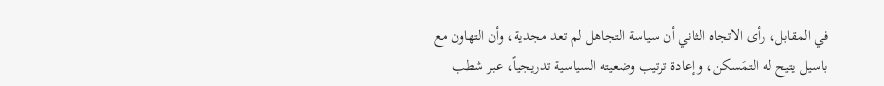في المقابل، رأى الاتجاه الثاني أن سياسة التجاهل لم تعد مجدية، وأن التهاون مع باسيل يتيح له التمَسكن، وإعادة ترتيب وضعيته السياسية تدريجياً، عبر شطب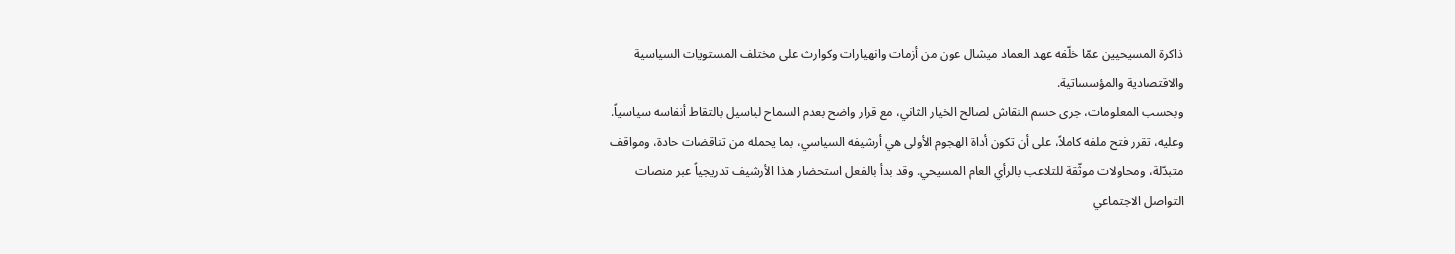ذاكرة المسيحيين عمّا خلّفه عهد العماد ميشال عون من أزمات وانهيارات وكوارث على مختلف المستويات السياسية والاقتصادية والمؤسساتية.
وبحسب المعلومات، جرى حسم النقاش لصالح الخيار الثاني، مع قرار واضح بعدم السماح لباسيل بالتقاط أنفاسه سياسياً. وعليه، تقرر فتح ملفه كاملاً، على أن تكون أداة الهجوم الأولى هي أرشيفه السياسي، بما يحمله من تناقضات حادة، ومواقف متبدّلة، ومحاولات موثّقة للتلاعب بالرأي العام المسيحي. وقد بدأ بالفعل استحضار هذا الأرشيف تدريجياً عبر منصات التواصل الاجتماعي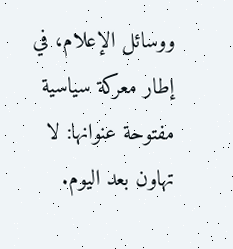ووسائل الإعلام، في إطار معركة سياسية مفتوحة عنوانها: لا تهاون بعد اليوم.